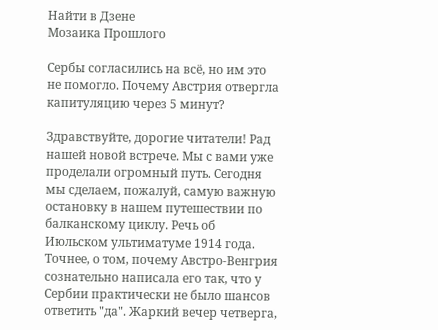Найти в Дзене
Мозаика Прошлого

Сербы согласились на всё, но им это не помогло. Почему Австрия отвергла капитуляцию через 5 минут?

Здравствуйте, дорогие читатели! Рад нашей новой встрече. Мы с вами уже проделали огромный путь. Сегодня мы сделаем, пожалуй, самую важную остановку в нашем путешествии по балканскому циклу. Речь об Июльском ультиматуме 1914 года. Точнее, о том, почему Австро-Венгрия сознательно написала его так, что у Сербии практически не было шансов ответить "да". Жаркий вечер четверга,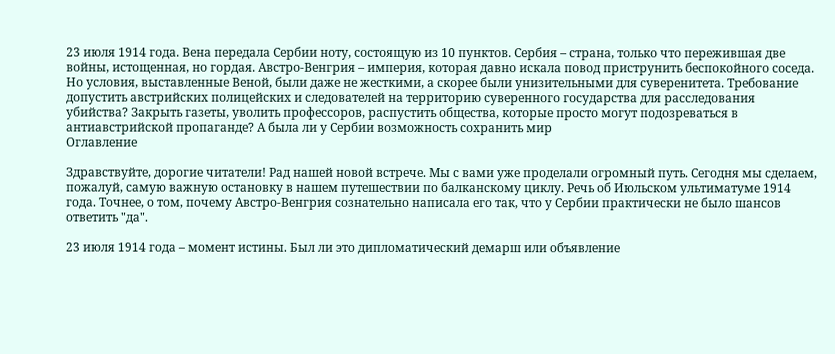23 июля 1914 года. Вена передала Сербии ноту, состоящую из 10 пунктов. Сербия – страна, только что пережившая две войны, истощенная, но гордая. Австро-Венгрия – империя, которая давно искала повод приструнить беспокойного соседа. Но условия, выставленные Веной, были даже не жесткими, а скорее были унизительными для суверенитета. Требование допустить австрийских полицейских и следователей на территорию суверенного государства для расследования убийства? Закрыть газеты, уволить профессоров, распустить общества, которые просто могут подозреваться в антиавстрийской пропаганде? А была ли у Сербии возможность сохранить мир
Оглавление

Здравствуйте, дорогие читатели! Рад нашей новой встрече. Мы с вами уже проделали огромный путь. Сегодня мы сделаем, пожалуй, самую важную остановку в нашем путешествии по балканскому циклу. Речь об Июльском ультиматуме 1914 года. Точнее, о том, почему Австро-Венгрия сознательно написала его так, что у Сербии практически не было шансов ответить "да".

23 июля 1914 года – момент истины. Был ли это дипломатический демарш или объявление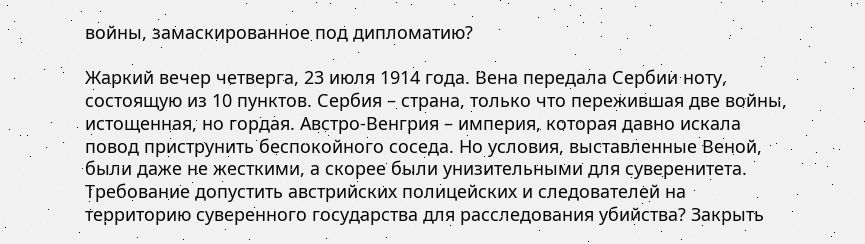войны, замаскированное под дипломатию?

Жаркий вечер четверга, 23 июля 1914 года. Вена передала Сербии ноту, состоящую из 10 пунктов. Сербия – страна, только что пережившая две войны, истощенная, но гордая. Австро-Венгрия – империя, которая давно искала повод приструнить беспокойного соседа. Но условия, выставленные Веной, были даже не жесткими, а скорее были унизительными для суверенитета. Требование допустить австрийских полицейских и следователей на территорию суверенного государства для расследования убийства? Закрыть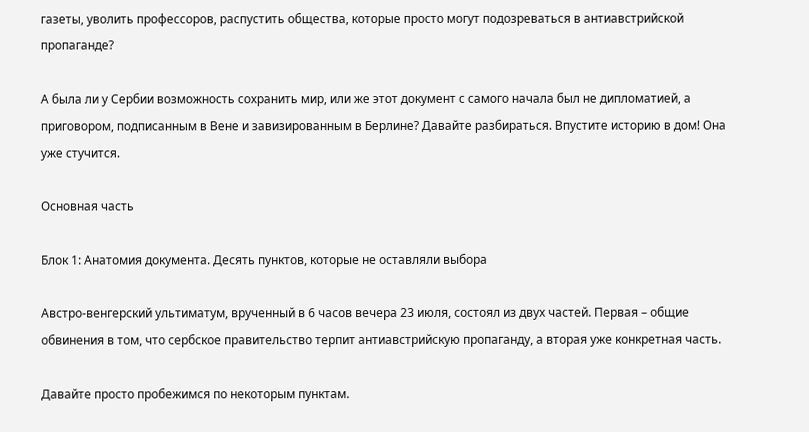газеты, уволить профессоров, распустить общества, которые просто могут подозреваться в антиавстрийской пропаганде?

А была ли у Сербии возможность сохранить мир, или же этот документ с самого начала был не дипломатией, а приговором, подписанным в Вене и завизированным в Берлине? Давайте разбираться. Впустите историю в дом! Она уже стучится.

Основная часть

Блок 1: Анатомия документа. Десять пунктов, которые не оставляли выбора

Австро-венгерский ультиматум, врученный в 6 часов вечера 23 июля, состоял из двух частей. Первая – общие обвинения в том, что сербское правительство терпит антиавстрийскую пропаганду, а вторая уже конкретная часть.

Давайте просто пробежимся по некоторым пунктам.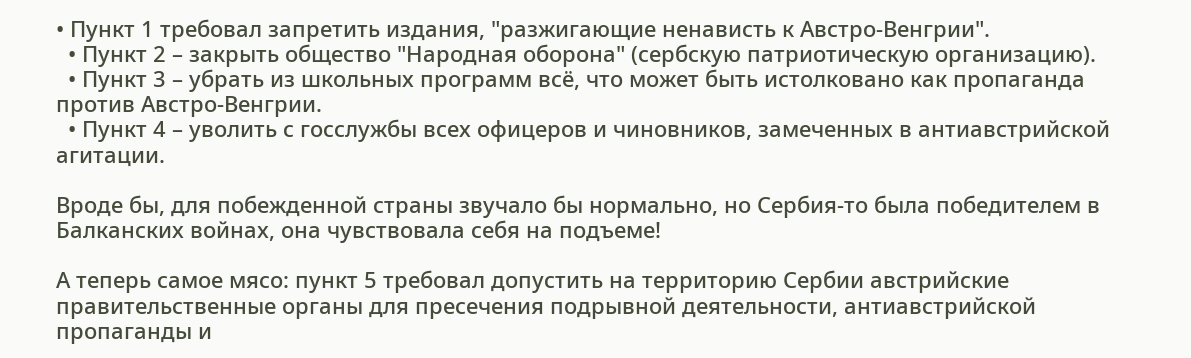• Пункт 1 требовал запретить издания, "разжигающие ненависть к Австро-Венгрии".
  • Пункт 2 – закрыть общество "Народная оборона" (сербскую патриотическую организацию).
  • Пункт 3 – убрать из школьных программ всё, что может быть истолковано как пропаганда против Австро-Венгрии.
  • Пункт 4 – уволить с госслужбы всех офицеров и чиновников, замеченных в антиавстрийской агитации.

Вроде бы, для побежденной страны звучало бы нормально, но Сербия-то была победителем в Балканских войнах, она чувствовала себя на подъеме!

А теперь самое мясо: пункт 5 требовал допустить на территорию Сербии австрийские правительственные органы для пресечения подрывной деятельности, антиавстрийской пропаганды и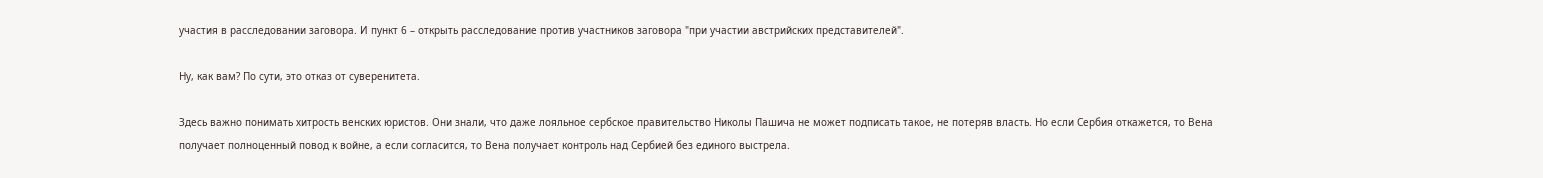участия в расследовании заговора. И пункт 6 – открыть расследование против участников заговора "при участии австрийских представителей".

Ну, как вам? По сути, это отказ от суверенитета.

Здесь важно понимать хитрость венских юристов. Они знали, что даже лояльное сербское правительство Николы Пашича не может подписать такое, не потеряв власть. Но если Сербия откажется, то Вена получает полноценный повод к войне, а если согласится, то Вена получает контроль над Сербией без единого выстрела.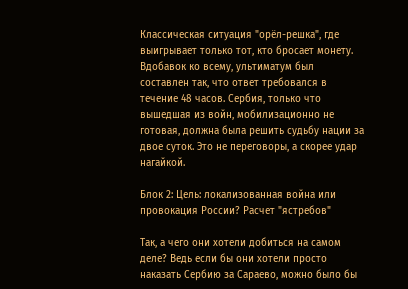Классическая ситуация "орёл-решка", где выигрывает только тот, кто бросает монету. Вдобавок ко всему, ультиматум был составлен так, что ответ требовался в течение 48 часов. Сербия, только что вышедшая из войн, мобилизационно не готовая, должна была решить судьбу нации за двое суток. Это не переговоры, а скорее удар нагайкой.

Блок 2: Цель: локализованная война или провокация России? Расчет "ястребов"

Так, а чего они хотели добиться на самом деле? Ведь если бы они хотели просто наказать Сербию за Сараево, можно было бы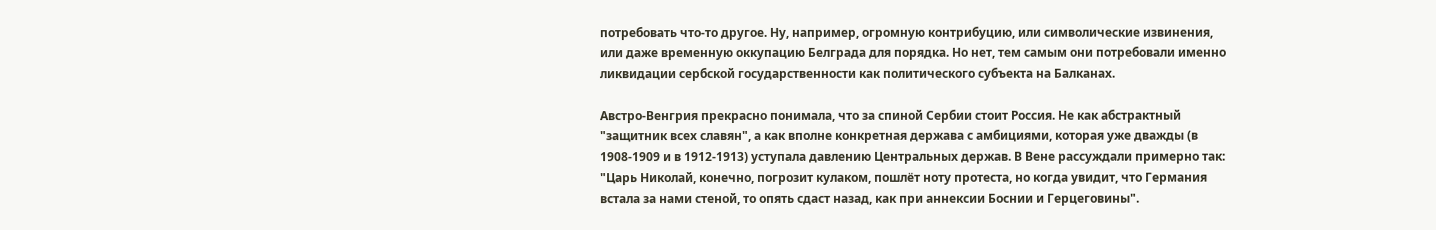потребовать что-то другое. Ну, например, огромную контрибуцию, или символические извинения, или даже временную оккупацию Белграда для порядка. Но нет, тем самым они потребовали именно ликвидации сербской государственности как политического субъекта на Балканах.

Австро-Венгрия прекрасно понимала, что за спиной Сербии стоит Россия. Не как абстрактный "защитник всех славян", а как вполне конкретная держава с амбициями, которая уже дважды (в 1908-1909 и в 1912-1913) уступала давлению Центральных держав. В Вене рассуждали примерно так: "Царь Николай, конечно, погрозит кулаком, пошлёт ноту протеста, но когда увидит, что Германия встала за нами стеной, то опять сдаст назад, как при аннексии Боснии и Герцеговины".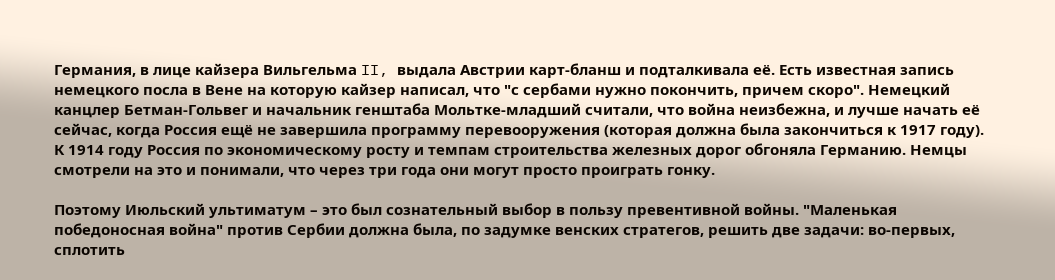Германия, в лице кайзера Вильгельма II, выдала Австрии карт-бланш и подталкивала её. Есть известная запись немецкого посла в Вене на которую кайзер написал, что "с сербами нужно покончить, причем скоро". Немецкий канцлер Бетман-Гольвег и начальник генштаба Мольтке-младший считали, что война неизбежна, и лучше начать её сейчас, когда Россия ещё не завершила программу перевооружения (которая должна была закончиться к 1917 году). К 1914 году Россия по экономическому росту и темпам строительства железных дорог обгоняла Германию. Немцы смотрели на это и понимали, что через три года они могут просто проиграть гонку.

Поэтому Июльский ультиматум – это был сознательный выбор в пользу превентивной войны. "Маленькая победоносная война" против Сербии должна была, по задумке венских стратегов, решить две задачи: во-первых, сплотить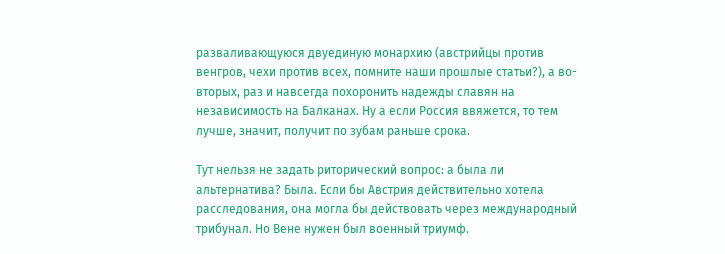разваливающуюся двуединую монархию (австрийцы против венгров, чехи против всех, помните наши прошлые статьи?), а во-вторых, раз и навсегда похоронить надежды славян на независимость на Балканах. Ну а если Россия ввяжется, то тем лучше, значит, получит по зубам раньше срока.

Тут нельзя не задать риторический вопрос: а была ли альтернатива? Была. Если бы Австрия действительно хотела расследования, она могла бы действовать через международный трибунал. Но Вене нужен был военный триумф.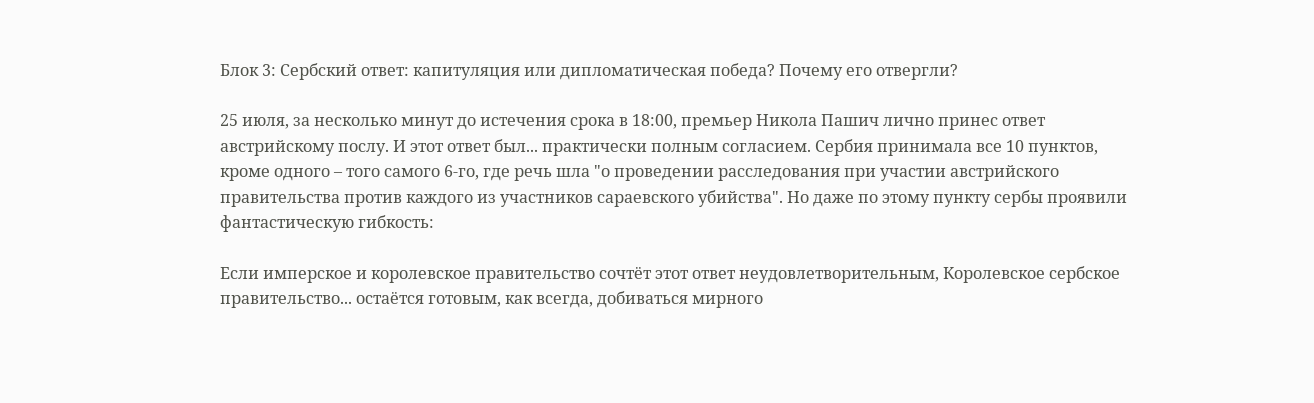Блок 3: Сербский ответ: капитуляция или дипломатическая победа? Почему его отвергли?

25 июля, за несколько минут до истечения срока в 18:00, премьер Никола Пашич лично принес ответ австрийскому послу. И этот ответ был... практически полным согласием. Сербия принимала все 10 пунктов, кроме одного – того самого 6-го, где речь шла "о проведении расследования при участии австрийского правительства против каждого из участников сараевского убийства". Но даже по этому пункту сербы проявили фантастическую гибкость:

Если имперское и королевское правительство сочтёт этот ответ неудовлетворительным, Королевское сербское правительство... остаётся готовым, как всегда, добиваться мирного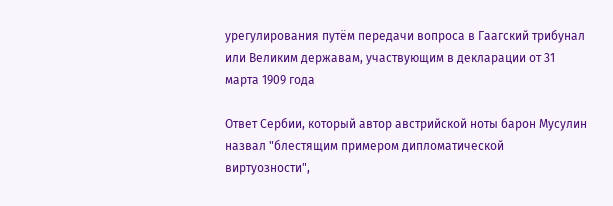урегулирования путём передачи вопроса в Гаагский трибунал или Великим державам, участвующим в декларации от 31 марта 1909 года

Ответ Сербии, который автор австрийской ноты барон Мусулин назвал "блестящим примером дипломатической виртуозности",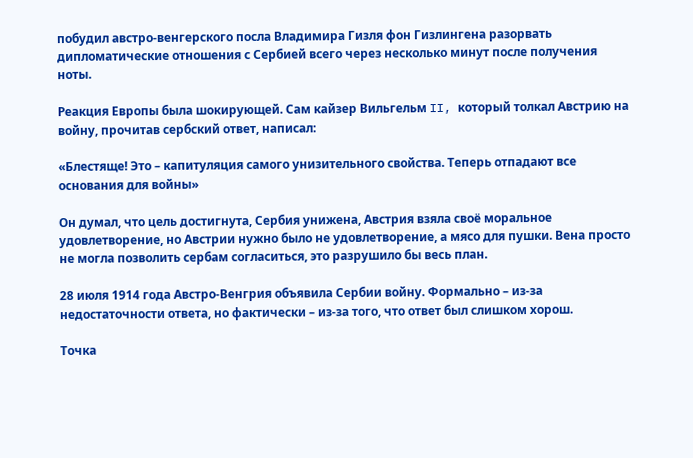побудил австро-венгерского посла Владимира Гизля фон Гизлингена разорвать дипломатические отношения с Сербией всего через несколько минут после получения ноты.

Реакция Европы была шокирующей. Сам кайзер Вильгельм II, который толкал Австрию на войну, прочитав сербский ответ, написал:

«Блестяще! Это – капитуляция самого унизительного свойства. Теперь отпадают все основания для войны»

Он думал, что цель достигнута, Сербия унижена, Австрия взяла своё моральное удовлетворение, но Австрии нужно было не удовлетворение, а мясо для пушки. Вена просто не могла позволить сербам согласиться, это разрушило бы весь план.

28 июля 1914 года Австро-Венгрия объявила Сербии войну. Формально – из-за недостаточности ответа, но фактически – из-за того, что ответ был слишком хорош.

Точка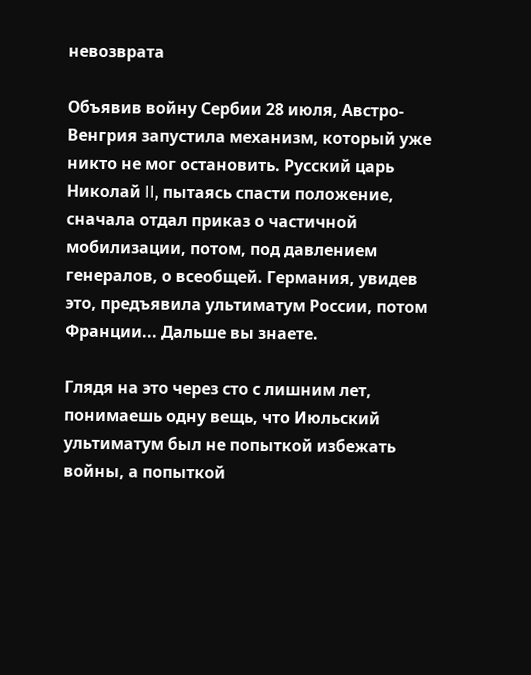невозврата

Объявив войну Сербии 28 июля, Австро-Венгрия запустила механизм, который уже никто не мог остановить. Русский царь Николай II, пытаясь спасти положение, сначала отдал приказ о частичной мобилизации, потом, под давлением генералов, о всеобщей. Германия, увидев это, предъявила ультиматум России, потом Франции... Дальше вы знаете.

Глядя на это через сто с лишним лет, понимаешь одну вещь, что Июльский ультиматум был не попыткой избежать войны, а попыткой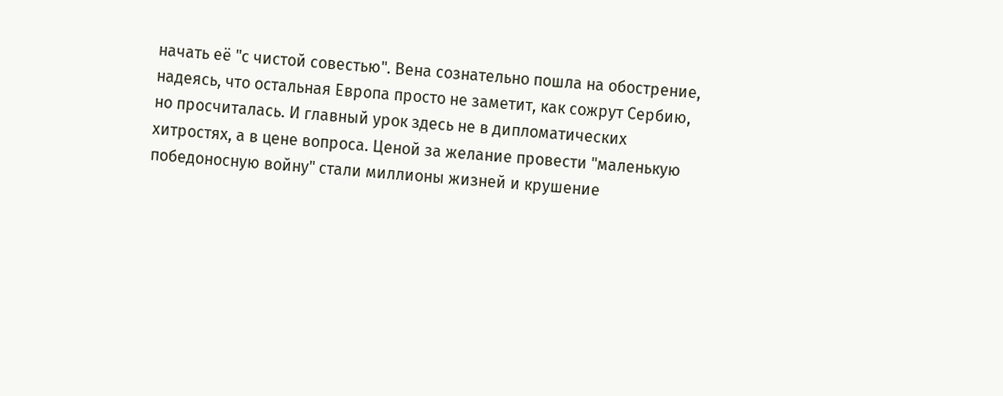начать её "с чистой совестью". Вена сознательно пошла на обострение, надеясь, что остальная Европа просто не заметит, как сожрут Сербию, но просчиталась. И главный урок здесь не в дипломатических хитростях, а в цене вопроса. Ценой за желание провести "маленькую победоносную войну" стали миллионы жизней и крушение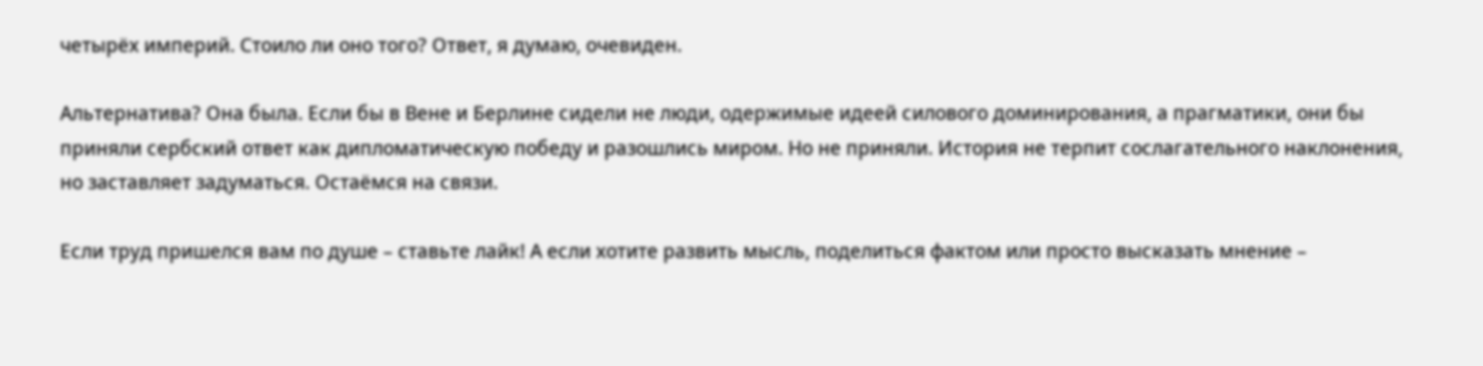четырёх империй. Стоило ли оно того? Ответ, я думаю, очевиден.

Альтернатива? Она была. Если бы в Вене и Берлине сидели не люди, одержимые идеей силового доминирования, а прагматики, они бы приняли сербский ответ как дипломатическую победу и разошлись миром. Но не приняли. История не терпит сослагательного наклонения, но заставляет задуматься. Остаёмся на связи.

Если труд пришелся вам по душе – ставьте лайк! А если хотите развить мысль, поделиться фактом или просто высказать мнение –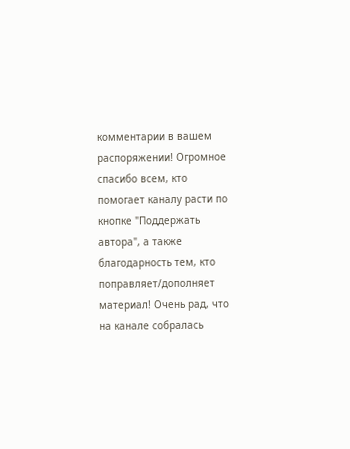комментарии в вашем распоряжении! Огромное спасибо всем, кто помогает каналу расти по кнопке "Поддержать автора", а также благодарность тем, кто поправляет/дополняет материал! Очень рад, что на канале собралась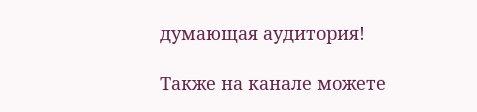думающая аудитория!

Также на канале можете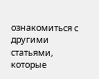ознакомиться с другими статьями, которые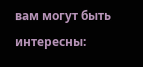вам могут быть интересны: